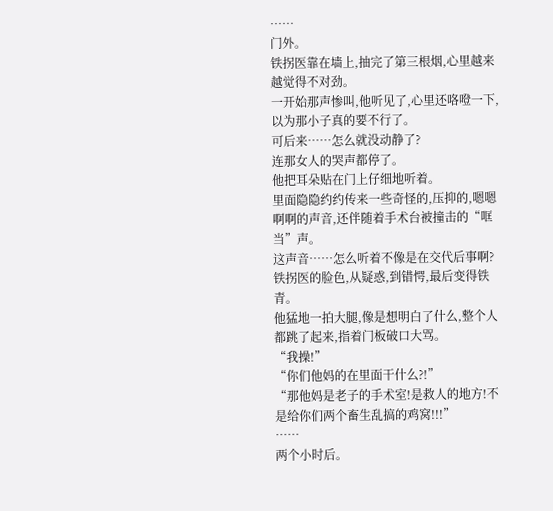……
门外。
铁拐医靠在墙上,抽完了第三根烟,心里越来越觉得不对劲。
一开始那声惨叫,他听见了,心里还咯噔一下,以为那小子真的要不行了。
可后来……怎么就没动静了?
连那女人的哭声都停了。
他把耳朵贴在门上仔细地听着。
里面隐隐约约传来一些奇怪的,压抑的,嗯嗯啊啊的声音,还伴随着手术台被撞击的“哐当”声。
这声音……怎么听着不像是在交代后事啊?
铁拐医的脸色,从疑惑,到错愕,最后变得铁青。
他猛地一拍大腿,像是想明白了什么,整个人都跳了起来,指着门板破口大骂。
“我操!”
“你们他妈的在里面干什么?!”
“那他妈是老子的手术室!是救人的地方!不是给你们两个畜生乱搞的鸡窝!!!”
……
两个小时后。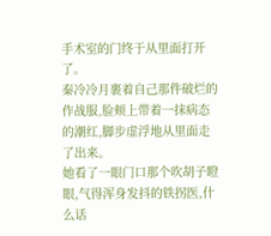手术室的门终于从里面打开了。
秦冷冷月裹着自己那件破烂的作战服,脸颊上带着一抹病态的潮红,脚步虚浮地从里面走了出来。
她看了一眼门口那个吹胡子瞪眼,气得浑身发抖的铁拐医,什么话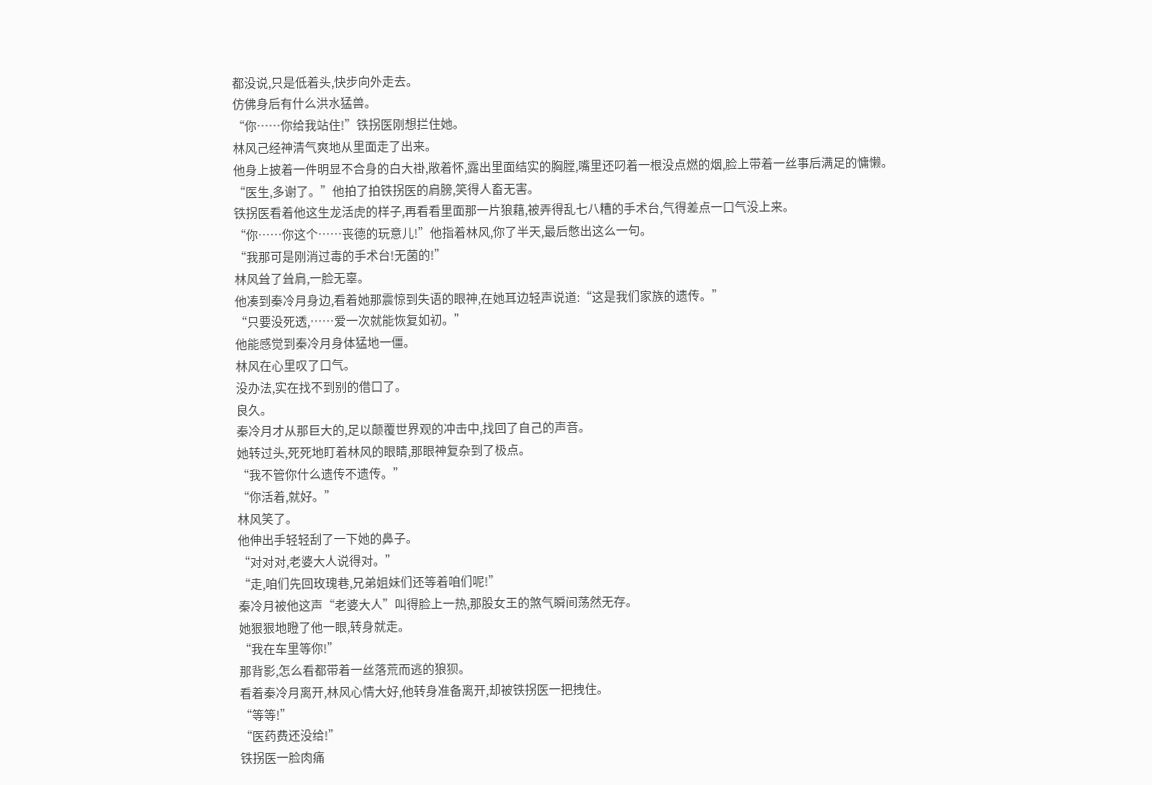都没说,只是低着头,快步向外走去。
仿佛身后有什么洪水猛兽。
“你……你给我站住!”铁拐医刚想拦住她。
林风己经神清气爽地从里面走了出来。
他身上披着一件明显不合身的白大褂,敞着怀,露出里面结实的胸膛,嘴里还叼着一根没点燃的烟,脸上带着一丝事后满足的慵懒。
“医生,多谢了。”他拍了拍铁拐医的肩膀,笑得人畜无害。
铁拐医看着他这生龙活虎的样子,再看看里面那一片狼藉,被弄得乱七八糟的手术台,气得差点一口气没上来。
“你……你这个……丧德的玩意儿!”他指着林风,你了半天,最后憋出这么一句。
“我那可是刚消过毒的手术台!无菌的!”
林风耸了耸肩,一脸无辜。
他凑到秦冷月身边,看着她那震惊到失语的眼神,在她耳边轻声说道:“这是我们家族的遗传。”
“只要没死透,……爱一次就能恢复如初。”
他能感觉到秦冷月身体猛地一僵。
林风在心里叹了口气。
没办法,实在找不到别的借口了。
良久。
秦冷月才从那巨大的,足以颠覆世界观的冲击中,找回了自己的声音。
她转过头,死死地盯着林风的眼睛,那眼神复杂到了极点。
“我不管你什么遗传不遗传。”
“你活着,就好。”
林风笑了。
他伸出手轻轻刮了一下她的鼻子。
“对对对,老婆大人说得对。”
“走,咱们先回玫瑰巷,兄弟姐妹们还等着咱们呢!”
秦冷月被他这声“老婆大人”叫得脸上一热,那股女王的煞气瞬间荡然无存。
她狠狠地瞪了他一眼,转身就走。
“我在车里等你!”
那背影,怎么看都带着一丝落荒而逃的狼狈。
看着秦冷月离开,林风心情大好,他转身准备离开,却被铁拐医一把拽住。
“等等!”
“医药费还没给!”
铁拐医一脸肉痛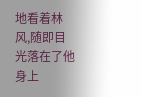地看着林风,随即目光落在了他身上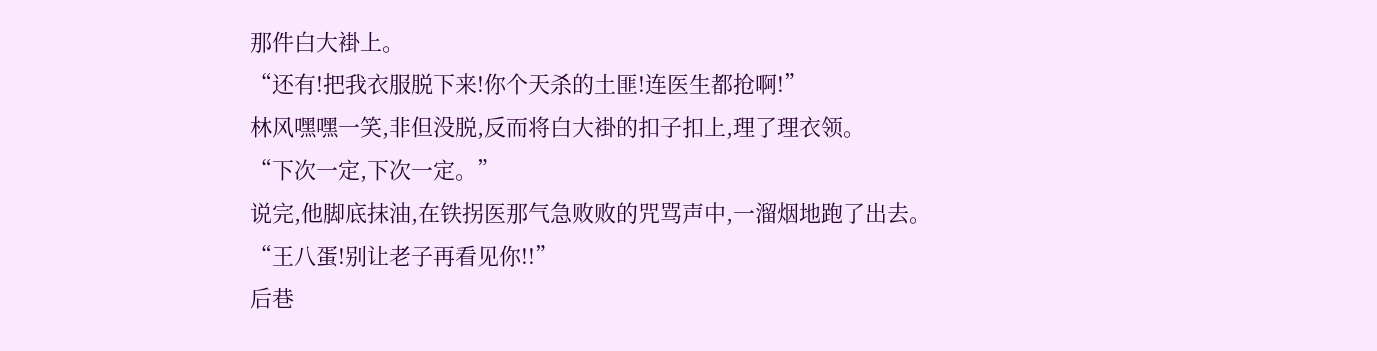那件白大褂上。
“还有!把我衣服脱下来!你个天杀的土匪!连医生都抢啊!”
林风嘿嘿一笑,非但没脱,反而将白大褂的扣子扣上,理了理衣领。
“下次一定,下次一定。”
说完,他脚底抹油,在铁拐医那气急败败的咒骂声中,一溜烟地跑了出去。
“王八蛋!别让老子再看见你!!”
后巷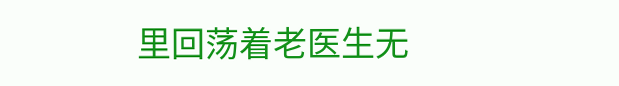里回荡着老医生无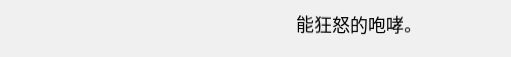能狂怒的咆哮。